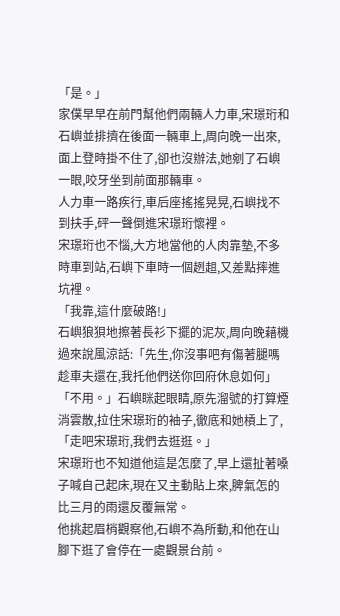「是。」
家僕早早在前門幫他們兩輛人力車,宋璟珩和石嶼並排擠在後面一輛車上,周向晚一出來,面上登時掛不住了,卻也沒辦法,她剜了石嶼一眼,咬牙坐到前面那輛車。
人力車一路疾行,車后座搖搖晃晃,石嶼找不到扶手,砰一聲倒進宋璟珩懷裡。
宋璟珩也不惱,大方地當他的人肉靠墊,不多時車到站,石嶼下車時一個趔趄,又差點摔進坑裡。
「我靠,這什麼破路!」
石嶼狼狽地擦著長衫下擺的泥灰,周向晚藉機過來說風涼話:「先生,你沒事吧有傷著腿嗎趁車夫還在,我托他們送你回府休息如何」
「不用。」石嶼眯起眼睛,原先溜號的打算煙消雲散,拉住宋璟珩的袖子,徹底和她槓上了,「走吧宋璟珩,我們去逛逛。」
宋璟珩也不知道他這是怎麼了,早上還扯著嗓子喊自己起床,現在又主動貼上來,脾氣怎的比三月的雨還反覆無常。
他挑起眉梢觀察他,石嶼不為所動,和他在山腳下逛了會停在一處觀景台前。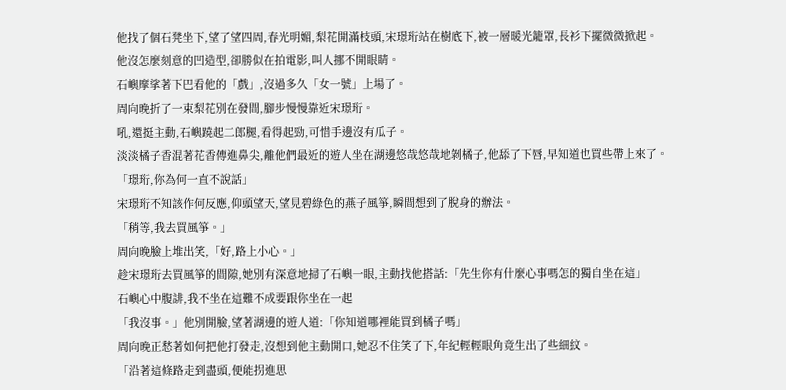他找了個石凳坐下,望了望四周,春光明媚,梨花開滿枝頭,宋璟珩站在樹底下,被一層暖光籠罩,長衫下擺微微掀起。
他沒怎麼刻意的凹造型,卻勝似在拍電影,叫人挪不開眼睛。
石嶼摩挲著下巴看他的「戲」,沒過多久「女一號」上場了。
周向晚折了一束梨花別在發間,腳步慢慢靠近宋璟珩。
吼,還挺主動,石嶼蹺起二郎腿,看得起勁,可惜手邊沒有瓜子。
淡淡橘子香混著花香傳進鼻尖,離他們最近的遊人坐在湖邊悠哉悠哉地剝橘子,他舔了下唇,早知道也買些帶上來了。
「璟珩,你為何一直不說話」
宋璟珩不知該作何反應,仰頭望天,望見碧綠色的燕子風箏,瞬間想到了脫身的辦法。
「稍等,我去買風箏。」
周向晚臉上堆出笑,「好,路上小心。」
趁宋璟珩去買風箏的間隙,她別有深意地掃了石嶼一眼,主動找他搭話:「先生你有什麼心事嗎怎的獨自坐在這」
石嶼心中腹誹,我不坐在這難不成要跟你坐在一起
「我沒事。」他別開臉,望著湖邊的遊人道:「你知道哪裡能買到橘子嗎」
周向晚正愁著如何把他打發走,沒想到他主動開口,她忍不住笑了下,年紀輕輕眼角竟生出了些細紋。
「沿著這條路走到盡頭,便能拐進思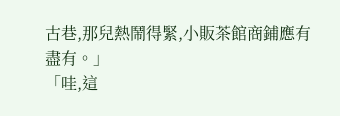古巷,那兒熱鬧得緊,小販茶館商鋪應有盡有。」
「哇,這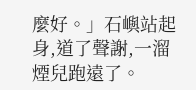麼好。」石嶼站起身,道了聲謝,一溜煙兒跑遠了。